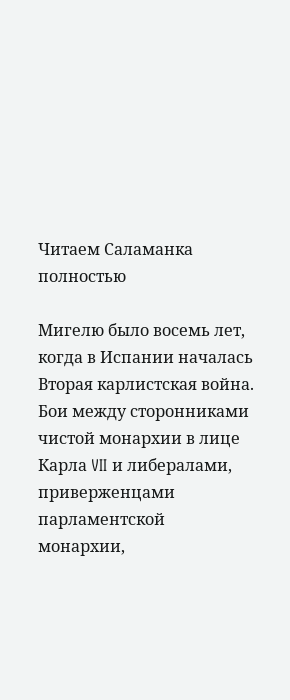Читаем Саламанка полностью

Мигелю было восемь лет, когда в Испании началась Вторая карлистская война. Бои между сторонниками чистой монархии в лице Карла VII и либералами, приверженцами парламентской монархии,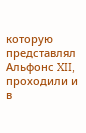которую представлял Альфонс XII, проходили и в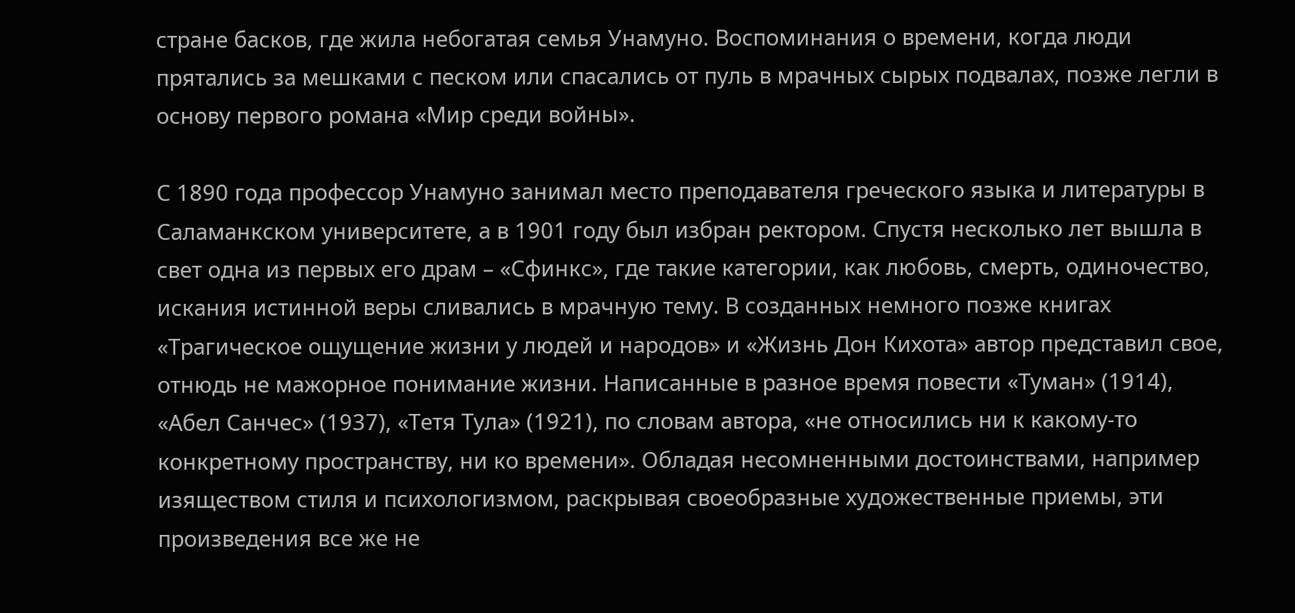стране басков, где жила небогатая семья Унамуно. Воспоминания о времени, когда люди прятались за мешками с песком или спасались от пуль в мрачных сырых подвалах, позже легли в основу первого романа «Мир среди войны».

С 1890 года профессор Унамуно занимал место преподавателя греческого языка и литературы в Саламанкском университете, а в 1901 году был избран ректором. Спустя несколько лет вышла в свет одна из первых его драм – «Сфинкс», где такие категории, как любовь, смерть, одиночество, искания истинной веры сливались в мрачную тему. В созданных немного позже книгах «Трагическое ощущение жизни у людей и народов» и «Жизнь Дон Кихота» автор представил свое, отнюдь не мажорное понимание жизни. Написанные в разное время повести «Туман» (1914), «Абел Санчес» (1937), «Тетя Тула» (1921), по словам автора, «не относились ни к какому-то конкретному пространству, ни ко времени». Обладая несомненными достоинствами, например изяществом стиля и психологизмом, раскрывая своеобразные художественные приемы, эти произведения все же не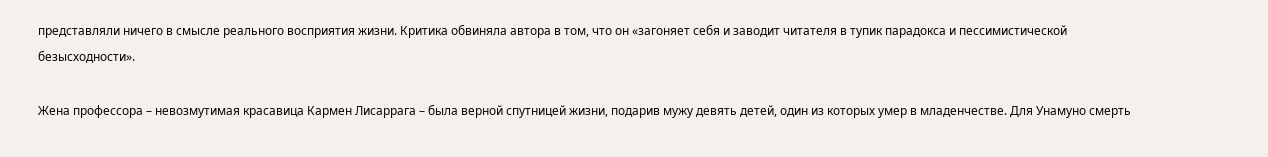представляли ничего в смысле реального восприятия жизни. Критика обвиняла автора в том, что он «загоняет себя и заводит читателя в тупик парадокса и пессимистической безысходности».

Жена профессора – невозмутимая красавица Кармен Лисаррага – была верной спутницей жизни, подарив мужу девять детей, один из которых умер в младенчестве. Для Унамуно смерть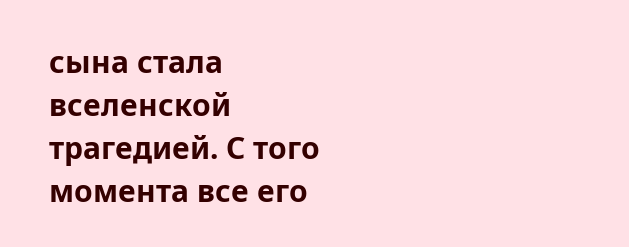сына стала вселенской трагедией. С того момента все его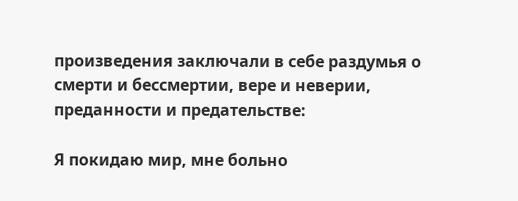произведения заключали в себе раздумья о смерти и бессмертии, вере и неверии, преданности и предательстве:

Я покидаю мир, мне больно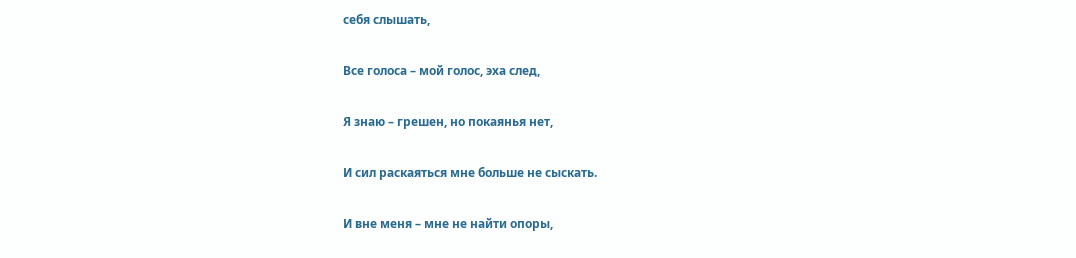себя слышать,

Все голоса – мой голос, эха след,

Я знаю – грешен, но покаянья нет,

И сил раскаяться мне больше не сыскать.

И вне меня – мне не найти опоры,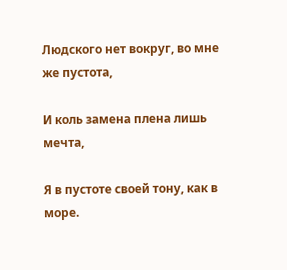Людского нет вокруг, во мне же пустота,

И коль замена плена лишь мечта,

Я в пустоте своей тону, как в море.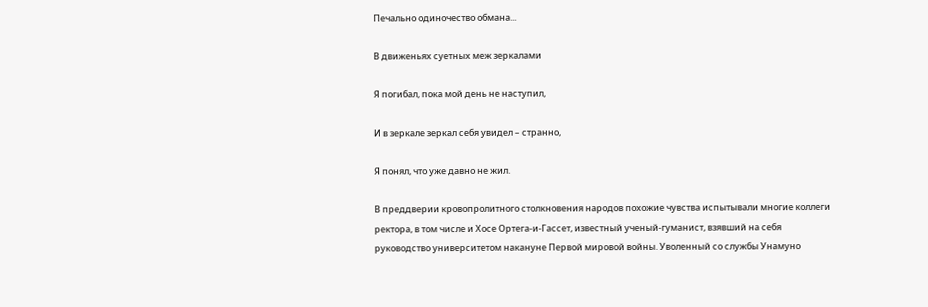Печально одиночество обмана...

В движеньях суетных меж зеркалами

Я погибал, пока мой день не наступил,

И в зеркале зеркал себя увидел – странно,

Я понял, что уже давно не жил.

В преддверии кровопролитного столкновения народов похожие чувства испытывали многие коллеги ректора, в том числе и Хосе Ортега-и-Гассет, известный ученый-гуманист, взявший на себя руководство университетом накануне Первой мировой войны. Уволенный со службы Унамуно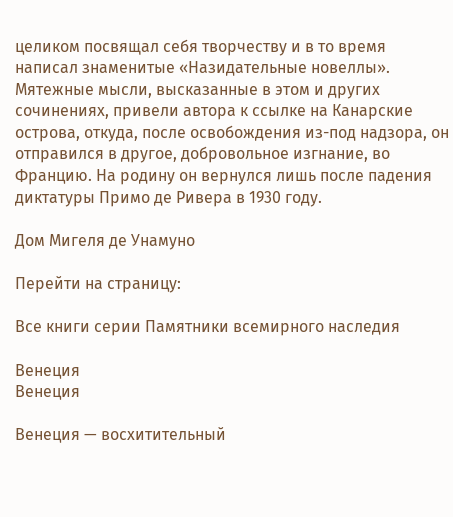целиком посвящал себя творчеству и в то время написал знаменитые «Назидательные новеллы». Мятежные мысли, высказанные в этом и других сочинениях, привели автора к ссылке на Канарские острова, откуда, после освобождения из-под надзора, он отправился в другое, добровольное изгнание, во Францию. На родину он вернулся лишь после падения диктатуры Примо де Ривера в 1930 году.

Дом Мигеля де Унамуно

Перейти на страницу:

Все книги серии Памятники всемирного наследия

Венеция
Венеция

Венеция — восхитительный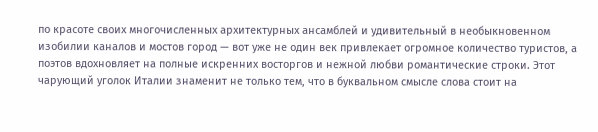по красоте своих многочисленных архитектурных ансамблей и удивительный в необыкновенном изобилии каналов и мостов город — вот уже не один век привлекает огромное количество туристов, а поэтов вдохновляет на полные искренних восторгов и нежной любви романтические строки. Этот чарующий уголок Италии знаменит не только тем, что в буквальном смысле слова стоит на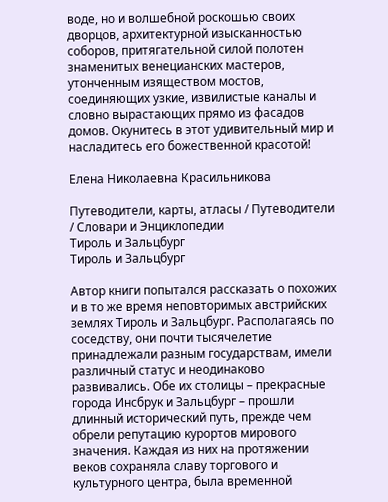воде, но и волшебной роскошью своих дворцов, архитектурной изысканностью соборов, притягательной силой полотен знаменитых венецианских мастеров, утонченным изяществом мостов, соединяющих узкие, извилистые каналы и словно вырастающих прямо из фасадов домов. Окунитесь в этот удивительный мир и насладитесь его божественной красотой!

Елена Николаевна Красильникова

Путеводители, карты, атласы / Путеводители / Словари и Энциклопедии
Тироль и Зальцбург
Тироль и Зальцбург

Автор книги попытался рассказать о похожих и в то же время неповторимых австрийских землях Тироль и Зальцбург. Располагаясь по соседству, они почти тысячелетие принадлежали разным государствам, имели различный статус и неодинаково развивались. Обе их столицы – прекрасные города Инсбрук и Зальцбург – прошли длинный исторический путь, прежде чем обрели репутацию курортов мирового значения. Каждая из них на протяжении веков сохраняла славу торгового и культурного центра, была временной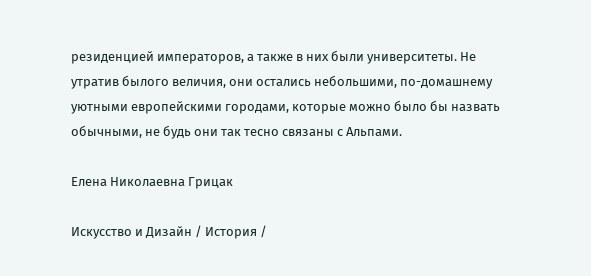резиденцией императоров, а также в них были университеты. Не утратив былого величия, они остались небольшими, по-домашнему уютными европейскими городами, которые можно было бы назвать обычными, не будь они так тесно связаны с Альпами.

Елена Николаевна Грицак

Искусство и Дизайн / История /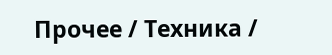Прочее / Техника /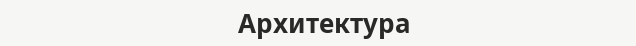Архитектура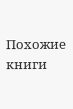Похожие книги